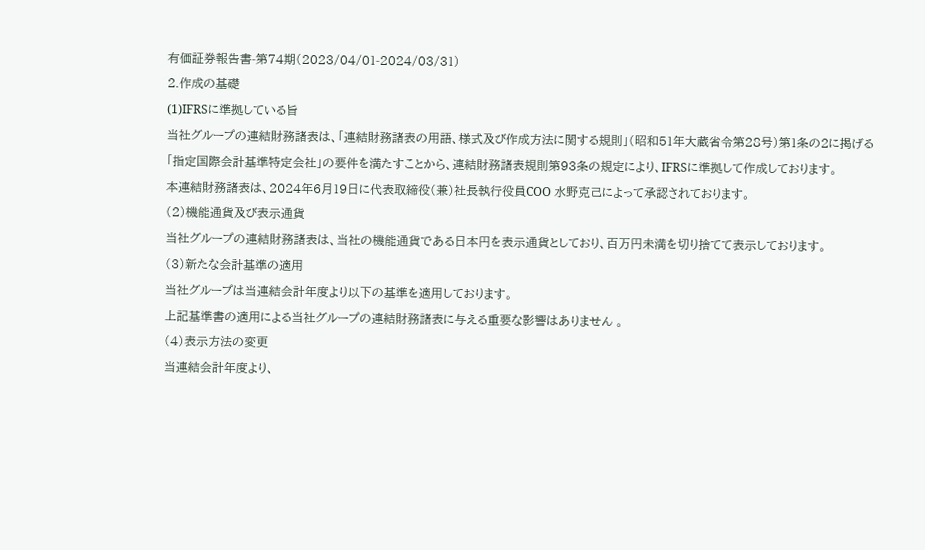有価証券報告書-第74期(2023/04/01-2024/03/31)
2.作成の基礎
(1)IFRSに準拠している旨
当社グループの連結財務諸表は、「連結財務諸表の用語、様式及び作成方法に関する規則」(昭和51年大蔵省令第28号)第1条の2に掲げる「指定国際会計基準特定会社」の要件を満たすことから、連結財務諸表規則第93条の規定により、IFRSに準拠して作成しております。
本連結財務諸表は、2024年6月19日に代表取締役(兼)社長執行役員COO 水野克己によって承認されております。
(2)機能通貨及び表示通貨
当社グループの連結財務諸表は、当社の機能通貨である日本円を表示通貨としており、百万円未満を切り捨てて表示しております。
(3)新たな会計基準の適用
当社グループは当連結会計年度より以下の基準を適用しております。
上記基準書の適用による当社グループの連結財務諸表に与える重要な影響はありません 。
(4)表示方法の変更
当連結会計年度より、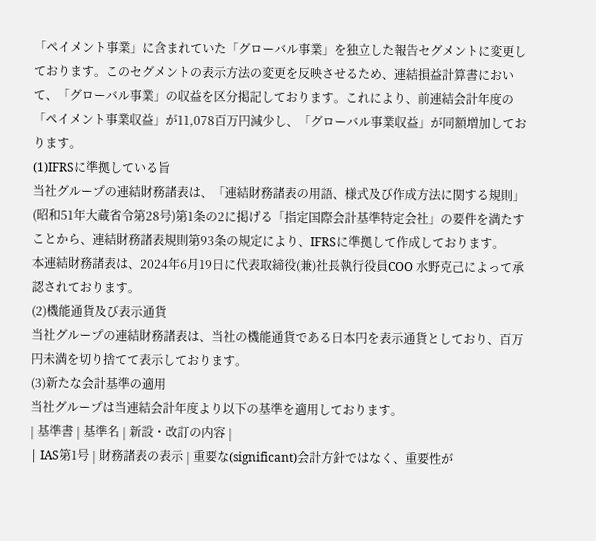「ペイメント事業」に含まれていた「グローバル事業」を独立した報告セグメントに変更しております。このセグメントの表示方法の変更を反映させるため、連結損益計算書において、「グローバル事業」の収益を区分掲記しております。これにより、前連結会計年度の「ペイメント事業収益」が11,078百万円減少し、「グローバル事業収益」が同額増加しております。
(1)IFRSに準拠している旨
当社グループの連結財務諸表は、「連結財務諸表の用語、様式及び作成方法に関する規則」(昭和51年大蔵省令第28号)第1条の2に掲げる「指定国際会計基準特定会社」の要件を満たすことから、連結財務諸表規則第93条の規定により、IFRSに準拠して作成しております。
本連結財務諸表は、2024年6月19日に代表取締役(兼)社長執行役員COO 水野克己によって承認されております。
(2)機能通貨及び表示通貨
当社グループの連結財務諸表は、当社の機能通貨である日本円を表示通貨としており、百万円未満を切り捨てて表示しております。
(3)新たな会計基準の適用
当社グループは当連結会計年度より以下の基準を適用しております。
| 基準書 | 基準名 | 新設・改訂の内容 |
| IAS第1号 | 財務諸表の表示 | 重要な(significant)会計方針ではなく、重要性が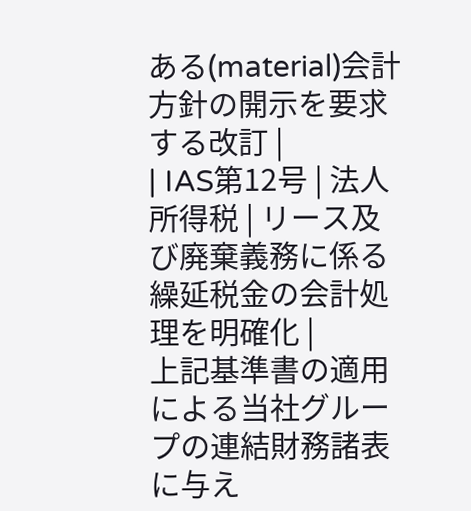ある(material)会計方針の開示を要求する改訂 |
| IAS第12号 | 法人所得税 | リース及び廃棄義務に係る繰延税金の会計処理を明確化 |
上記基準書の適用による当社グループの連結財務諸表に与え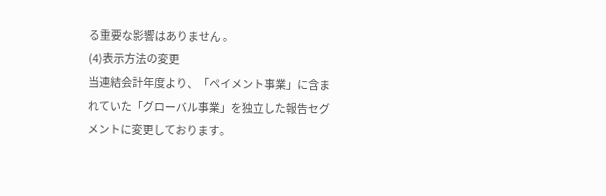る重要な影響はありません 。
(4)表示方法の変更
当連結会計年度より、「ペイメント事業」に含まれていた「グローバル事業」を独立した報告セグメントに変更しております。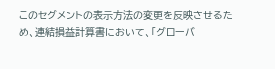このセグメントの表示方法の変更を反映させるため、連結損益計算書において、「グローバ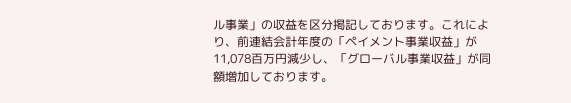ル事業」の収益を区分掲記しております。これにより、前連結会計年度の「ペイメント事業収益」が11,078百万円減少し、「グローバル事業収益」が同額増加しております。